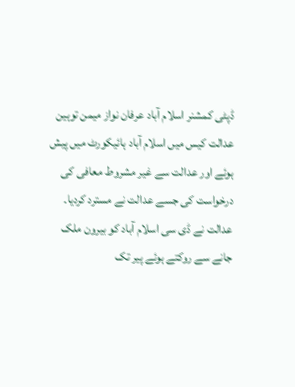ڈپٹی کمشنر اسلام آباد عرفان نواز میمن توہین عدالت کیس میں اسلام آباد ہائیکورٹ میں پیش ہوئے اور عدالت سے غیر مشروط معافی کی درخواست کی جسے عدالت نے مسترد کردیا۔ عدالت نے ڈی سی اسلام آباد کو بیرون ملک جانے سے روکتے ہوئے پیر تک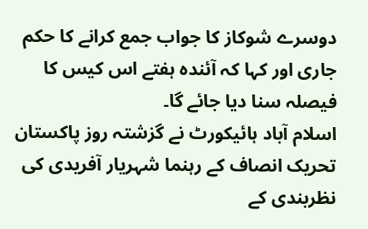دوسرے شوکاز کا جواب جمع کرانے کا حکم جاری اور کہا کہ آئندہ ہفتے اس کیس کا فیصلہ سنا دیا جائے گا۔
اسلام آباد ہائیکورٹ نے گزشتہ روز پاکستان تحریک انصاف کے رہنما شہریار آفریدی کی نظربندی کے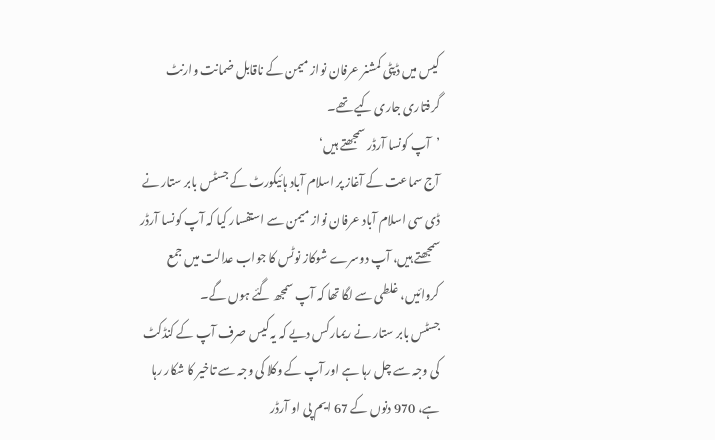کیس میں ڈپٹی کمشنر عرفان نواز میمن کے ناقابل ضمانت وارنٹ گرفتاری جاری کیے تھے۔
’آپ کونسا آرڈر سمجھتے ہیں‘
آج سماعت کے آغاز پر اسلام آباد ہائیکورٹ کے جسٹس بابر ستار نے ڈی سی اسلام آباد عرفان نواز میمن سے استفسار کیا کہ آپ کونسا آرڈر سمجھتے ہیں، آپ دوسرے شوکاز نوٹس کا جواب عدالت میں جمع کروائیں، غلطی سے لگا تھا کہ آپ سمجھ گئے ہوں گے۔
جسٹس بابر ستار نے ریمارکس دیے کہ یہ کیس صرف آپ کے کنڈکٹ کی وجہ سے چل رہا ہے اور آپ کے وکلا کی وجہ سے تاخیر کا شکار رہا ہے، 970 دنوں کے 67 ایم پی او آرڈر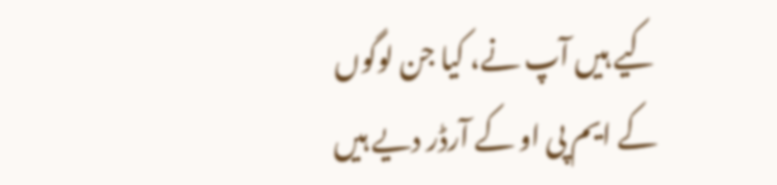کیے ہیں آپ نے، کیا جن لوگوں کے ایم پی او کے آرڈر دیے ہیں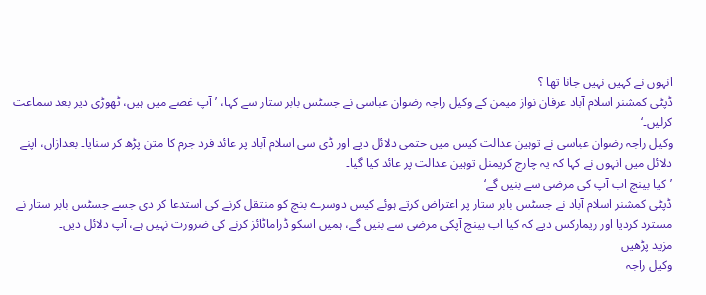انہوں نے کہیں نہیں جانا تھا ؟
ڈپٹی کمشنر اسلام آباد عرفان نواز میمن کے وکیل راجہ رضوان عباسی نے جسٹس بابر ستار سے کہا، ’آپ غصے میں ہیں، ٹھوڑی دیر بعد سماعت کرلیں۔‘
وکیل راجہ رضوان عباسی نے توہین عدالت کیس میں حتمی دلائل دیے اور ڈی سی اسلام آباد پر عائد فرد جرم کا متن پڑھ کر سنایا۔ بعدازاں، اپنے دلائل میں انہوں نے کہا کہ یہ چارج کریمنل توہین عدالت پر عائد کیا گیا۔
’کیا بینچ اب آپ کی مرضی سے بنیں گے‘
ڈپٹی کمشنر اسلام آباد نے جسٹس بابر ستار پر اعتراض کرتے ہوئے کیس دوسرے بنچ کو منتقل کرنے کی استدعا کر دی جسے جسٹس بابر ستار نے مسترد کردیا اور ریمارکس دیے کہ کیا اب بینچ آپکی مرضی سے بنیں گے، ہمیں اسکو ڈراماٹائز کرنے کی ضرورت نہیں ہے، آپ دلائل دیں۔
مزید پڑھیں
وکیل راجہ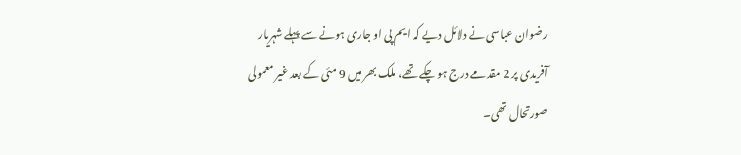رضوان عباسی نے دلائل دیے کہ ایم پی او جاری ہونے سے پہلے شہریار آفریدی پر 2 مقدمے درج ہو چکے تھے، ملک بھر میں 9 مئی کے بعد غیر معمولی صورتحال تھی۔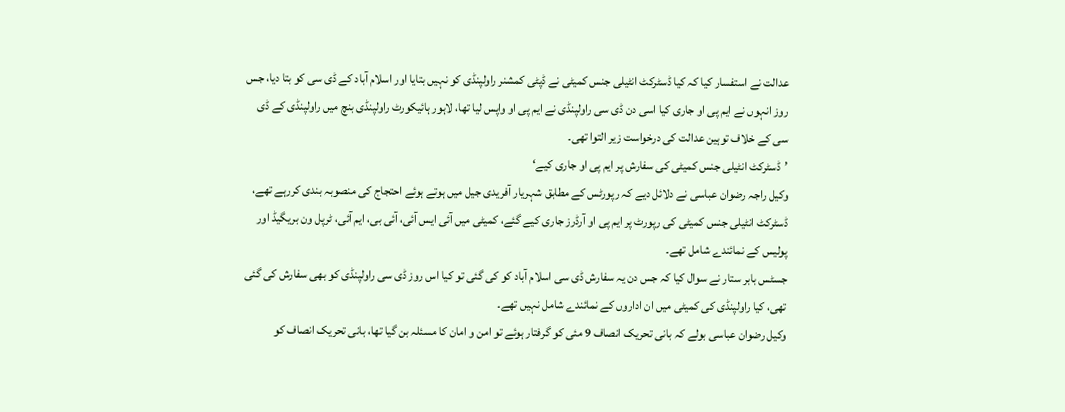عدالت نے استفسار کیا کہ کیا ڈسٹرکٹ انٹیلی جنس کمیٹی نے ڈپٹی کمشنر راولپنڈی کو نہیں بتایا اور اسلام آباد کے ڈی سی کو بتا دیا، جس روز انہوں نے ایم پی او جاری کیا اسی دن ڈی سی راولپنڈی نے ایم پی او واپس لیا تھا، لاہور ہائیکورٹ راولپنڈی بنچ میں راولپنڈی کے ڈی سی کے خلاف توہین عدالت کی درخواست زیر التوا تھی۔
’ڈسٹرکٹ انٹیلی جنس کمیٹی کی سفارش پر ایم پی او جاری کیے‘
وکیل راجہ رضوان عباسی نے دلائل دیے کہ رپورٹس کے مطابق شہریار آفریدی جیل میں ہوتے ہوئے احتجاج کی منصوبہ بندی کررہے تھے، ڈسٹرکٹ انٹیلی جنس کمیٹی کی رپورٹ پر ایم پی او آرڈرز جاری کیے گئے، کمیٹی میں آئی ایس آئی، آئی بی، ایم آئی، ٹرپل ون بریگیڈ اور پولیس کے نمائندے شامل تھے۔
جسٹس بابر ستار نے سوال کیا کہ جس دن یہ سفارش ڈی سی اسلام آباد کو کی گئی تو کیا اس روز ڈی سی راولپنڈی کو بھی سفارش کی گئی تھی، کیا راولپنڈی کی کمیٹی میں ان اداروں کے نمائندے شامل نہیں تھے۔
وکیل رضوان عباسی بولے کہ بانی تحریک انصاف 9 مئی کو گرفتار ہوئے تو امن و امان کا مسئلہ بن گیا تھا، بانی تحریک انصاف کو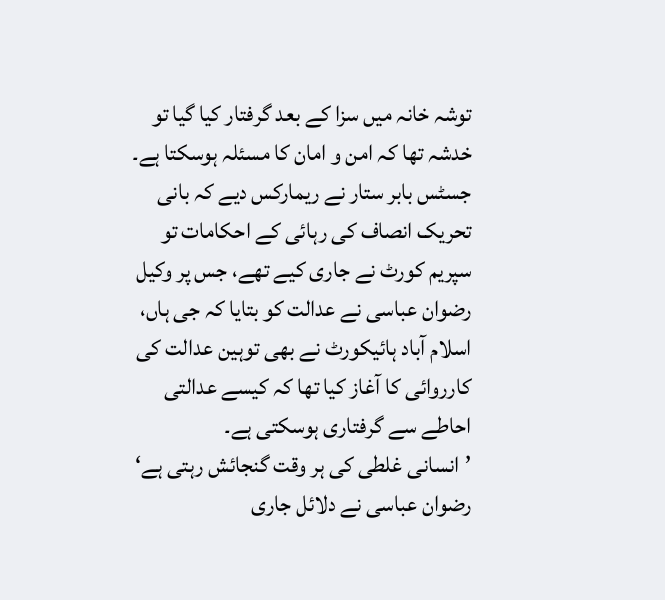توشہ خانہ میں سزا کے بعد گرفتار کیا گیا تو خدشہ تھا کہ امن و امان کا مسئلہ ہوسکتا ہے۔
جسٹس بابر ستار نے ریمارکس دیے کہ بانی تحریک انصاف کی رہائی کے احکامات تو سپریم کورٹ نے جاری کیے تھے، جس پر وکیل رضوان عباسی نے عدالت کو بتایا کہ جی ہاں، اسلام آباد ہائیکورٹ نے بھی توہین عدالت کی کارروائی کا آغاز کیا تھا کہ کیسے عدالتی احاطے سے گرفتاری ہوسکتی ہے۔
’انسانی غلطی کی ہر وقت گنجائش رہتی ہے‘
رضوان عباسی نے دلائل جاری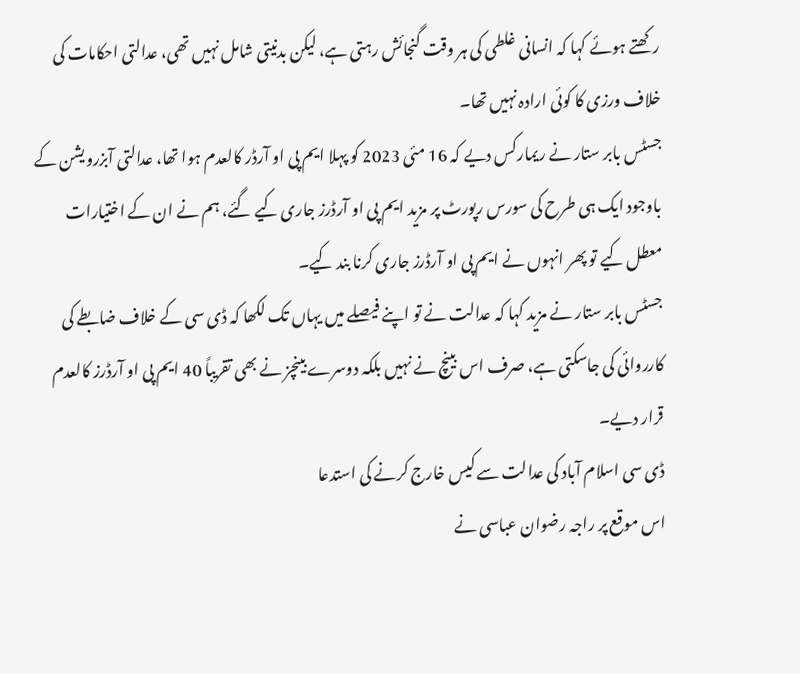رکھتے ہوئے کہا کہ انسانی غلطی کی ہر وقت گنجائش رہتی ہے، لیکن بدنیتی شامل نہیں تھی، عدالتی احکامات کی خلاف ورزی کا کوئی ارادہ نہیں تھا۔
جسٹس بابر ستار نے ریمارکس دیے کہ 16 مئی 2023 کو پہلا ایم پی او آرڈر کالعدم ہوا تھا، عدالتی آبزرویشن کے باوجود ایک ہی طرح کی سورس رپورٹ پر مزید ایم پی او آرڈرز جاری کیے گئے، ہم نے ان کے اختیارات معطل کیے تو پھر انہوں نے ایم پی او آرڈرز جاری کرنا بند کیے۔
جسٹس بابر ستار نے مزید کہا کہ عدالت نے تو اپنے فیصلے میں یہاں تک لکھا کہ ڈی سی کے خلاف ضابطے کی کارروائی کی جاسکتی ہے، صرف اس بینچ نے نہیں بلکہ دوسرے بینچز نے بھی تقریباً 40 ایم پی او آرڈرز کالعدم قرار دیے۔
ڈی سی اسلام آباد کی عدالت سے کیس خارج کرنے کی استدعا
اس موقع پر راجہ رضوان عباسی نے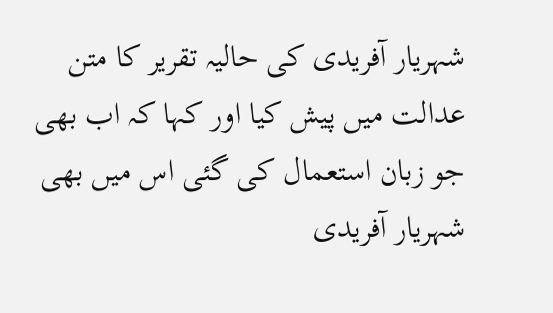شہریار آفریدی کی حالیہ تقریر کا متن عدالت میں پیش کیا اور کہا کہ اب بھی جو زبان استعمال کی گئی اس میں بھی شہریار آفریدی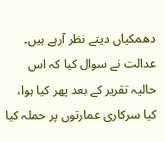دھمکیاں دیتے نظر آرہے ہیں۔
عدالت نے سوال کیا کہ اس حالیہ تقریر کے بعد پھر کیا ہوا، کیا سرکاری عمارتوں پر حملہ کیا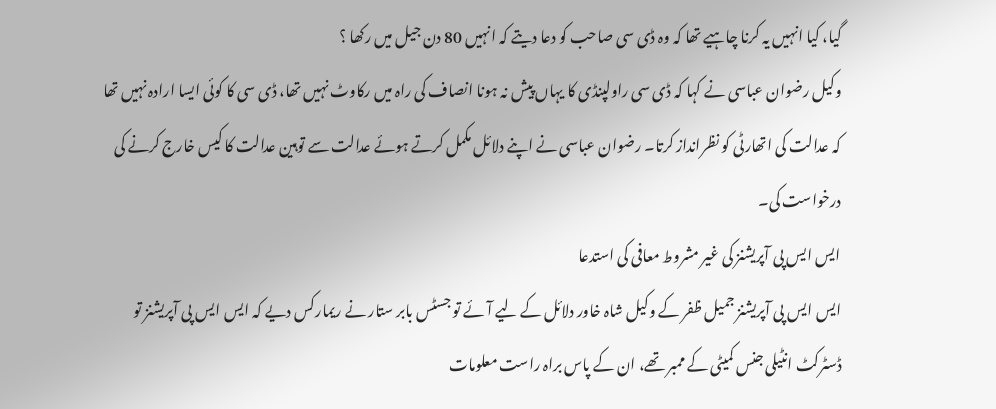گیا، کیا انہیں یہ کرنا چاہیے تھا کہ وہ ڈی سی صاحب کو دعا دیتے کہ انہیں 80 دن جیل میں رکھا ؟
وکیل رضوان عباسی نے کہا کہ ڈی سی راولپنڈی کا یہاں پیش نہ ہونا انصاف کی راہ میں رکاوٹ نہیں تھا، ڈی سی کا کوئی ایسا ارادہ نہیں تھا کہ عدالت کی اتھارٹی کو نظرانداز کرتا۔ رضوان عباسی نے اپنے دلائل مکمل کرتے ہوئے عدالت سے توہین عدالت کا کیس خارج کرنے کی درخواست کی۔
ایس ایس پی آپریشنز کی غیر مشروط معافی کی استدعا
ایس ایس پی آپریشنز جمیل ظفر کے وکیل شاہ خاور دلائل کے لیے آئے تو جسٹس بابر ستار نے ریمارکس دیے کہ ایس ایس پی آپریشنز تو ڈسٹرکٹ انٹیلی جنس کمیٹی کے ممبر تھے، ان کے پاس براہ راست معلومات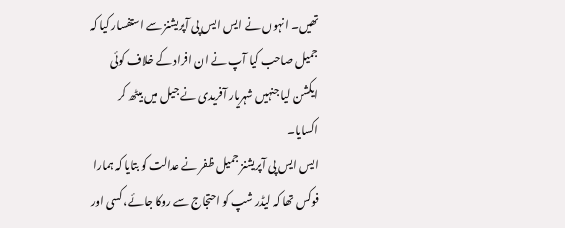تھیں۔ انہوں نے ایس ایس پی آپریشنز سے استفسار کیا کہ جمیل صاحب کیا آپ نے ان افراد کے خلاف کوئی ایکشن لیا جنہیں شہریار آفریدی نے جیل میں بیٹھ کر اکسایا۔
ایس ایس پی آپریشنز جمیل ظفر نے عدالت کو بتایا کہ ہمارا فوکس تھا کہ لیڈر شپ کو احتجاج سے روکا جائے، کسی اور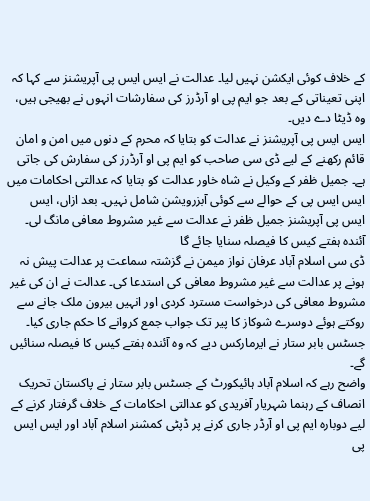کے خلاف کوئی ایکشن نہیں لیا۔ عدالت نے ایس ایس پی آپریشنز سے کہا کہ اپنی تعیناتی کے بعد جو ایم پی او آرڈرز کی سفارشات انہوں نے بھیجی ہیں، وہ ڈیٹا دے دیں۔
ایس ایس پی آپریشنز نے عدالت کو بتایا کہ محرم کے دنوں میں امن و امان قائم رکھنے کے لیے ڈی سی صاحب کو ایم پی او آرڈرز کی سفارش کی جاتی ہے۔ جمیل ظفر کے وکیل نے شاہ خاور عدالت کو بتایا کہ عدالتی احکامات میں ایس ایس پی کے حوالے سے کوئی آبزرویشن شامل نہیں۔ بعد ازاں، ایس ایس پی آپریشنز جمیل ظفر نے عدالت سے غیر مشروط معافی مانگ لی۔
آئندہ ہفتے کیس کا فیصلہ سنایا جائے گا
ڈی سی اسلام آباد عرفان نواز میمن نے گزشتہ سماعت پر عدالت پیش نہ ہونے پر عدالت سے غیر مشروط معافی کی استدعا کی۔ عدالت نے ان کی غیر مشروط معافی کی درخواست مسترد کردی اور انہیں بیرون ملک جانے سے روکتے ہوئے دوسرے شوکاز کا پیر تک جواب جمع کروانے کا حکم جاری کیا۔ جسٹس بابر ستار نے ایرمارکس دیے کہ وہ آئندہ ہفتے کیس کا فیصلہ سنائیں گے۔
واضح رہے کہ اسلام آباد ہائیکورٹ کے جسٹس بابر ستار نے پاکستان تحریک انصاف کے رہنما شہریار آفریدی کو عدالتی احکامات کے خلاف گرفتار کرنے کے لیے دوبارہ ایم پی او آرڈر جاری کرنے پر ڈپٹی کمشنر اسلام آباد اور ایس ایس پی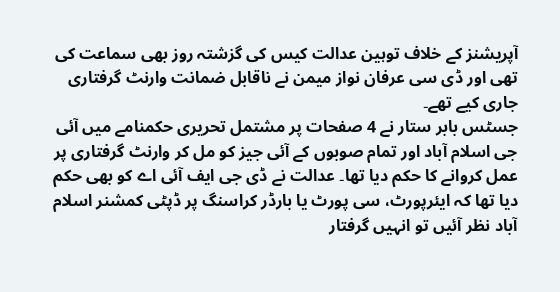آپریشنز کے خلاف توہین عدالت کیس کی گزشتہ روز بھی سماعت کی تھی اور ڈی سی عرفان نواز میمن نے ناقابل ضمانت وارنٹ گرفتاری جاری کیے تھے۔
جسٹس بابر ستار نے 4 صفحات پر مشتمل تحریری حکمنامے میں آئی جی اسلام آباد اور تمام صوبوں کے آئی جیز کو مل کر وارنٹ گرفتاری پر عمل کروانے کا حکم دیا تھا۔ عدالت نے ڈی جی ایف آئی اے کو بھی حکم دیا تھا کہ ایئرپورٹ، سی پورٹ یا بارڈر کراسنگ پر ڈپٹی کمشنر اسلام آباد نظر آئیں تو انہیں گرفتار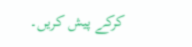کرکے پیش کریں۔